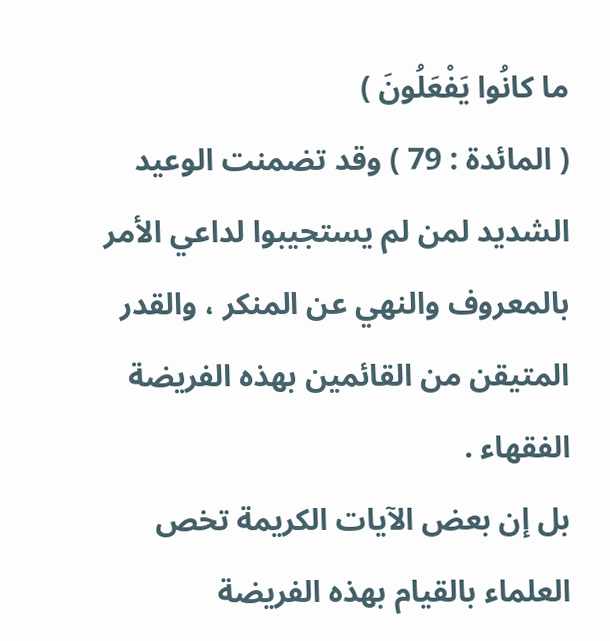ما كانُوا يَفْعَلُونَ )
( المائدة : 79 ) وقد تضمنت الوعيد الشديد لمن لم يستجيبوا لداعي الأمر بالمعروف والنهي عن المنكر ، والقدر المتيقن من القائمين بهذه الفريضة الفقهاء .
بل إن بعض الآيات الكريمة تخص العلماء بالقيام بهذه الفريضة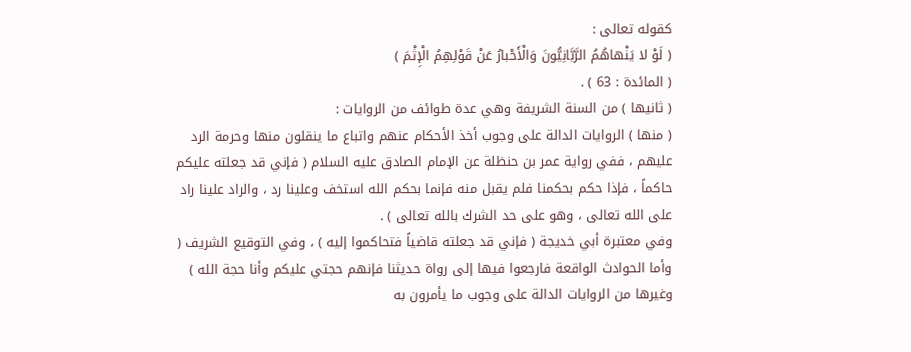كقوله تعالى :
( لَوْ لا يَنْهاهُمُ الرَّبَّانِيُّونَ وَالْأَحْبارُ عَنْ قَوْلِهِمُ الْإِثْمَ )
( المائدة : 63 ) .
( ثانيها ) من السنة الشريفة وهي عدة طوائف من الروايات :
( منها ) الروايات الدالة على وجوب أخذ الأحكام عنهم واتباع ما ينقلون منها وحرمة الرد عليهم ، ففي رواية عمر بن حنظلة عن الإمام الصادق عليه السلام ( فإني قد جعلته عليكم حاكماً ، فإذا حكم بحكمنا فلم يقبل منه فإنما بحكم الله استخف وعلينا رد ، والراد علينا راد على الله تعالى ، وهو على حد الشرك بالله تعالى ) .
وفي معتبرة أبي خديجة ( فإني قد جعلته قاضياً فتحاكموا إليه ) ، وفي التوقيع الشريف ( وأما الحوادث الواقعة فارجعوا فيها إلى رواة حديثنا فإنهم حجتي عليكم وأنا حجة الله ) وغيرها من الروايات الدالة على وجوب ما يأمرون به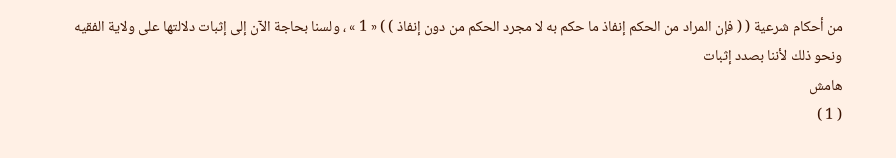من أحكام شرعية ( ( فإن المراد من الحكم إنفاذ ما حكم به لا مجرد الحكم من دون إنفاذ ) ) « 1 » ، ولسنا بحاجة الآن إلى إثبات دلالتها على ولاية الفقيه ونحو ذلك لأننا بصدد إثبات
هامش
( 1 )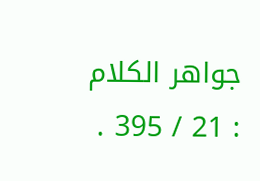جواهر الكلام : 21 / 395 .